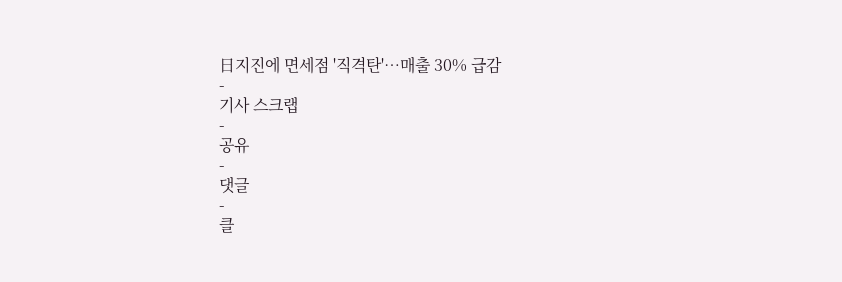日지진에 면세점 '직격탄'…매출 30% 급감
-
기사 스크랩
-
공유
-
댓글
-
클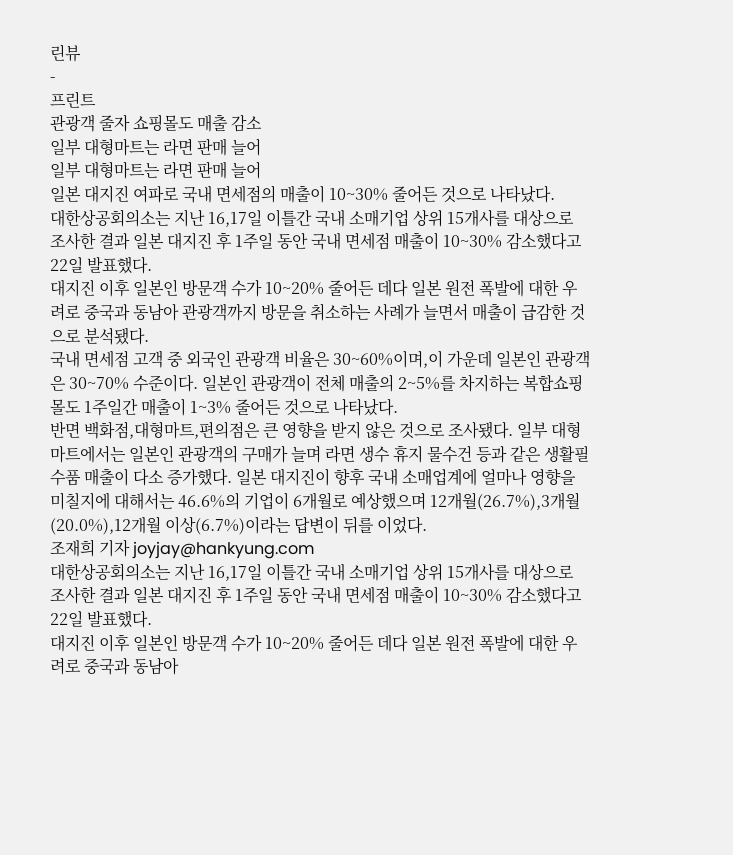린뷰
-
프린트
관광객 줄자 쇼핑몰도 매출 감소
일부 대형마트는 라면 판매 늘어
일부 대형마트는 라면 판매 늘어
일본 대지진 여파로 국내 면세점의 매출이 10~30% 줄어든 것으로 나타났다.
대한상공회의소는 지난 16,17일 이틀간 국내 소매기업 상위 15개사를 대상으로 조사한 결과 일본 대지진 후 1주일 동안 국내 면세점 매출이 10~30% 감소했다고 22일 발표했다.
대지진 이후 일본인 방문객 수가 10~20% 줄어든 데다 일본 원전 폭발에 대한 우려로 중국과 동남아 관광객까지 방문을 취소하는 사례가 늘면서 매출이 급감한 것으로 분석됐다.
국내 면세점 고객 중 외국인 관광객 비율은 30~60%이며,이 가운데 일본인 관광객은 30~70% 수준이다. 일본인 관광객이 전체 매출의 2~5%를 차지하는 복합쇼핑몰도 1주일간 매출이 1~3% 줄어든 것으로 나타났다.
반면 백화점,대형마트,편의점은 큰 영향을 받지 않은 것으로 조사됐다. 일부 대형마트에서는 일본인 관광객의 구매가 늘며 라면 생수 휴지 물수건 등과 같은 생활필수품 매출이 다소 증가했다. 일본 대지진이 향후 국내 소매업계에 얼마나 영향을 미칠지에 대해서는 46.6%의 기업이 6개월로 예상했으며 12개월(26.7%),3개월(20.0%),12개월 이상(6.7%)이라는 답변이 뒤를 이었다.
조재희 기자 joyjay@hankyung.com
대한상공회의소는 지난 16,17일 이틀간 국내 소매기업 상위 15개사를 대상으로 조사한 결과 일본 대지진 후 1주일 동안 국내 면세점 매출이 10~30% 감소했다고 22일 발표했다.
대지진 이후 일본인 방문객 수가 10~20% 줄어든 데다 일본 원전 폭발에 대한 우려로 중국과 동남아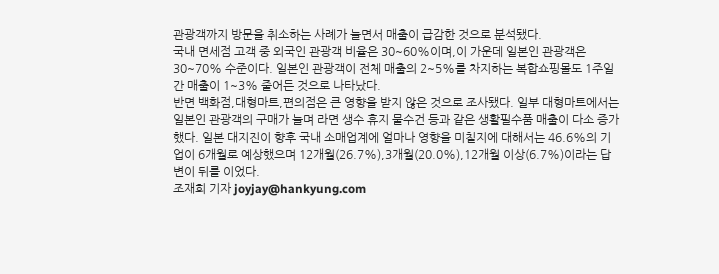관광객까지 방문을 취소하는 사례가 늘면서 매출이 급감한 것으로 분석됐다.
국내 면세점 고객 중 외국인 관광객 비율은 30~60%이며,이 가운데 일본인 관광객은 30~70% 수준이다. 일본인 관광객이 전체 매출의 2~5%를 차지하는 복합쇼핑몰도 1주일간 매출이 1~3% 줄어든 것으로 나타났다.
반면 백화점,대형마트,편의점은 큰 영향을 받지 않은 것으로 조사됐다. 일부 대형마트에서는 일본인 관광객의 구매가 늘며 라면 생수 휴지 물수건 등과 같은 생활필수품 매출이 다소 증가했다. 일본 대지진이 향후 국내 소매업계에 얼마나 영향을 미칠지에 대해서는 46.6%의 기업이 6개월로 예상했으며 12개월(26.7%),3개월(20.0%),12개월 이상(6.7%)이라는 답변이 뒤를 이었다.
조재희 기자 joyjay@hankyung.com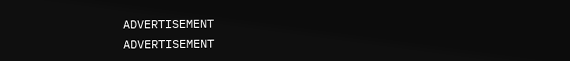ADVERTISEMENT
ADVERTISEMENT